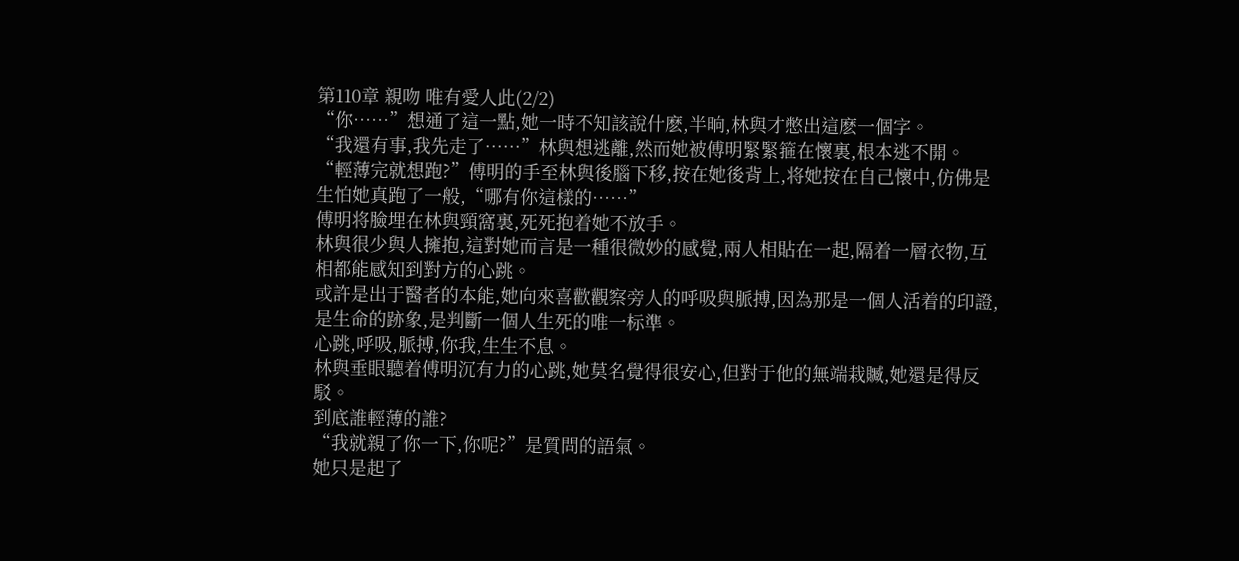第110章 親吻 唯有愛人此(2/2)
“你……”想通了這一點,她一時不知該說什麽,半晌,林與才憋出這麽一個字。
“我還有事,我先走了……”林與想逃離,然而她被傅明緊緊箍在懷裏,根本逃不開。
“輕薄完就想跑?”傅明的手至林與後腦下移,按在她後背上,将她按在自己懷中,仿佛是生怕她真跑了一般,“哪有你這樣的……”
傅明将臉埋在林與頸窩裏,死死抱着她不放手。
林與很少與人擁抱,這對她而言是一種很微妙的感覺,兩人相貼在一起,隔着一層衣物,互相都能感知到對方的心跳。
或許是出于醫者的本能,她向來喜歡觀察旁人的呼吸與脈搏,因為那是一個人活着的印證,是生命的跡象,是判斷一個人生死的唯一标準。
心跳,呼吸,脈搏,你我,生生不息。
林與垂眼聽着傅明沉有力的心跳,她莫名覺得很安心,但對于他的無端栽贓,她還是得反駁。
到底誰輕薄的誰?
“我就親了你一下,你呢?”是質問的語氣。
她只是起了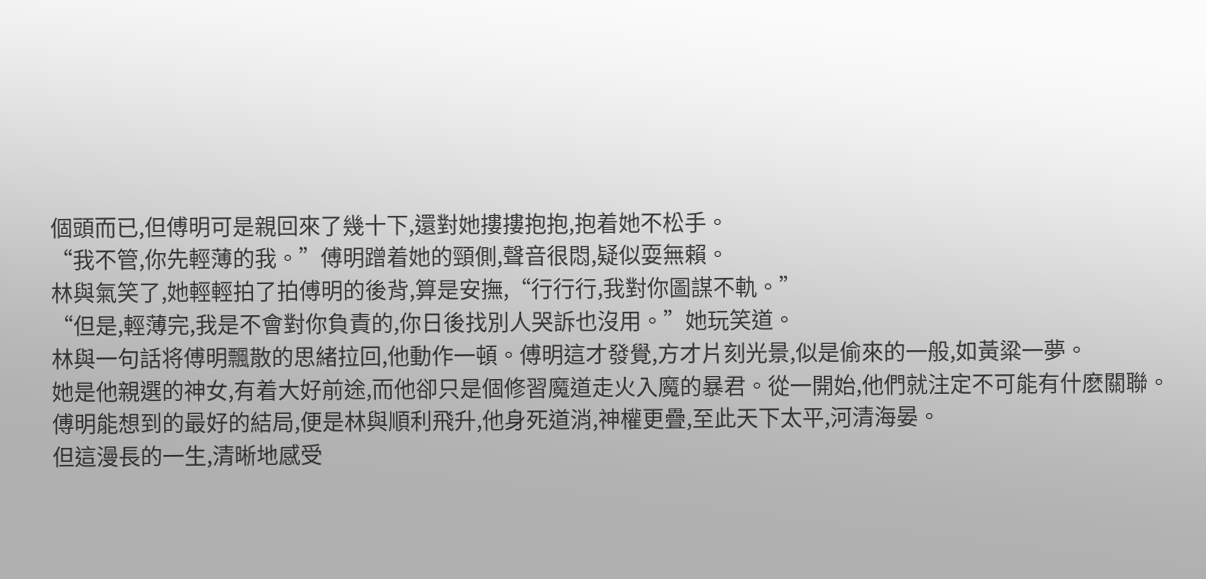個頭而已,但傅明可是親回來了幾十下,還對她摟摟抱抱,抱着她不松手。
“我不管,你先輕薄的我。”傅明蹭着她的頸側,聲音很悶,疑似耍無賴。
林與氣笑了,她輕輕拍了拍傅明的後背,算是安撫,“行行行,我對你圖謀不軌。”
“但是,輕薄完,我是不會對你負責的,你日後找別人哭訴也沒用。”她玩笑道。
林與一句話将傅明飄散的思緒拉回,他動作一頓。傅明這才發覺,方才片刻光景,似是偷來的一般,如黃粱一夢。
她是他親選的神女,有着大好前途,而他卻只是個修習魔道走火入魔的暴君。從一開始,他們就注定不可能有什麽關聯。
傅明能想到的最好的結局,便是林與順利飛升,他身死道消,神權更疊,至此天下太平,河清海晏。
但這漫長的一生,清晰地感受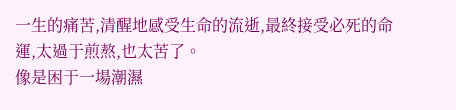一生的痛苦,清醒地感受生命的流逝,最終接受必死的命運,太過于煎熬,也太苦了。
像是困于一場潮濕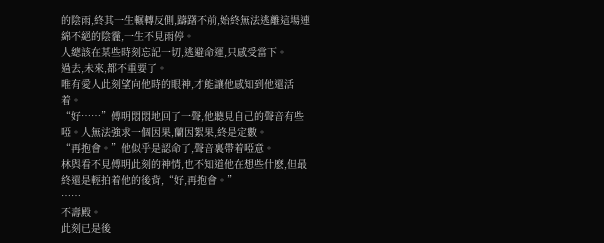的陰雨,終其一生輾轉反側,躊躇不前,始終無法逃離這場連綿不絕的陰霾,一生不見雨停。
人總該在某些時刻忘記一切,逃避命運,只感受當下。
過去,未來,都不重要了。
唯有愛人此刻望向他時的眼神,才能讓他感知到他還活着。
“好……”傅明悶悶地回了一聲,他聽見自己的聲音有些啞。人無法強求一個因果,蘭因絮果,終是定數。
“再抱會。”他似乎是認命了,聲音裏帶着啞意。
林與看不見傅明此刻的神情,也不知道他在想些什麽,但最終還是輕拍着他的後背,“好,再抱會。”
……
不壽殿。
此刻已是後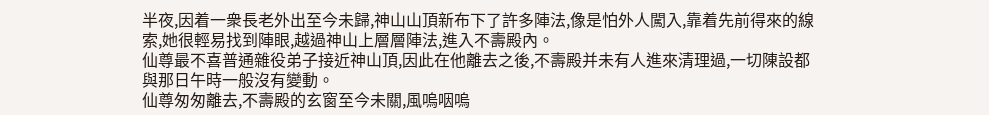半夜,因着一衆長老外出至今未歸,神山山頂新布下了許多陣法,像是怕外人闖入,靠着先前得來的線索,她很輕易找到陣眼,越過神山上層層陣法,進入不壽殿內。
仙尊最不喜普通雜役弟子接近神山頂,因此在他離去之後,不壽殿并未有人進來清理過,一切陳設都與那日午時一般沒有變動。
仙尊匆匆離去,不壽殿的玄窗至今未關,風嗚咽嗚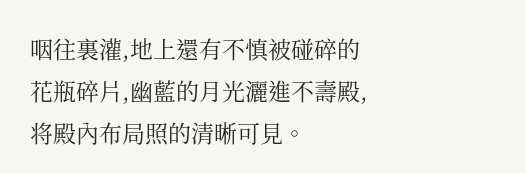咽往裏灌,地上還有不慎被碰碎的花瓶碎片,幽藍的月光灑進不壽殿,将殿內布局照的清晰可見。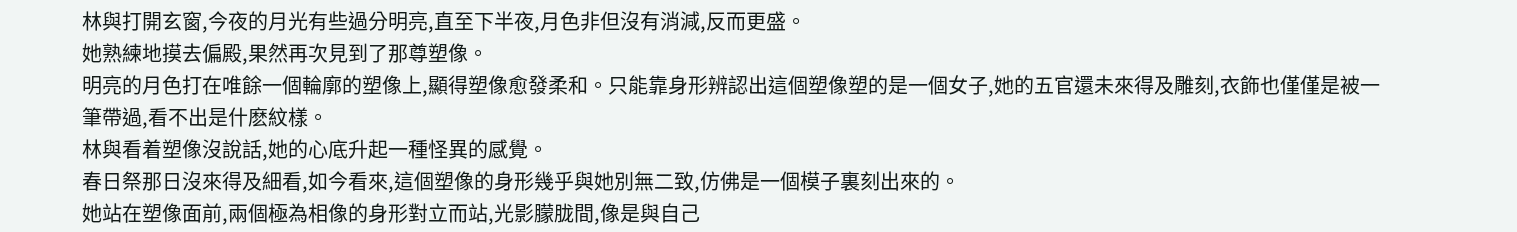林與打開玄窗,今夜的月光有些過分明亮,直至下半夜,月色非但沒有消減,反而更盛。
她熟練地摸去偏殿,果然再次見到了那尊塑像。
明亮的月色打在唯餘一個輪廓的塑像上,顯得塑像愈發柔和。只能靠身形辨認出這個塑像塑的是一個女子,她的五官還未來得及雕刻,衣飾也僅僅是被一筆帶過,看不出是什麽紋樣。
林與看着塑像沒說話,她的心底升起一種怪異的感覺。
春日祭那日沒來得及細看,如今看來,這個塑像的身形幾乎與她別無二致,仿佛是一個模子裏刻出來的。
她站在塑像面前,兩個極為相像的身形對立而站,光影朦胧間,像是與自己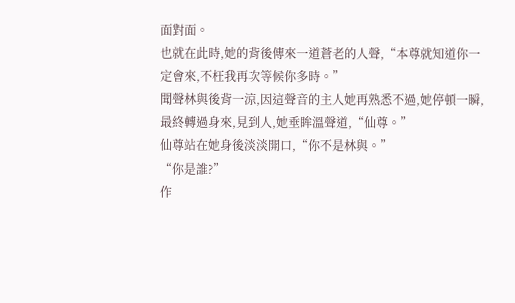面對面。
也就在此時,她的背後傳來一道蒼老的人聲,“本尊就知道你一定會來,不枉我再次等候你多時。”
聞聲林與後背一涼,因這聲音的主人她再熟悉不過,她停頓一瞬,最終轉過身來,見到人,她垂眸溫聲道,“仙尊。”
仙尊站在她身後淡淡開口,“你不是林與。”
“你是誰?”
作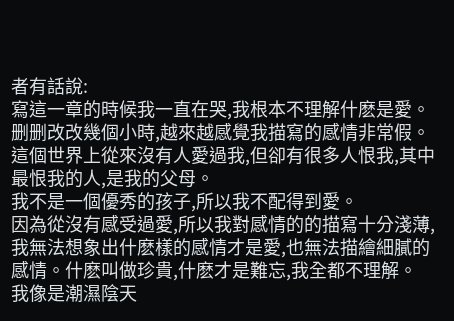者有話說:
寫這一章的時候我一直在哭,我根本不理解什麽是愛。
删删改改幾個小時,越來越感覺我描寫的感情非常假。
這個世界上從來沒有人愛過我,但卻有很多人恨我,其中最恨我的人,是我的父母。
我不是一個優秀的孩子,所以我不配得到愛。
因為從沒有感受過愛,所以我對感情的的描寫十分淺薄,我無法想象出什麽樣的感情才是愛,也無法描繪細膩的感情。什麽叫做珍貴,什麽才是難忘,我全都不理解。
我像是潮濕陰天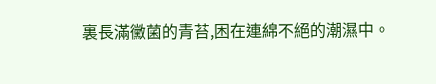裏長滿黴菌的青苔,困在連綿不絕的潮濕中。